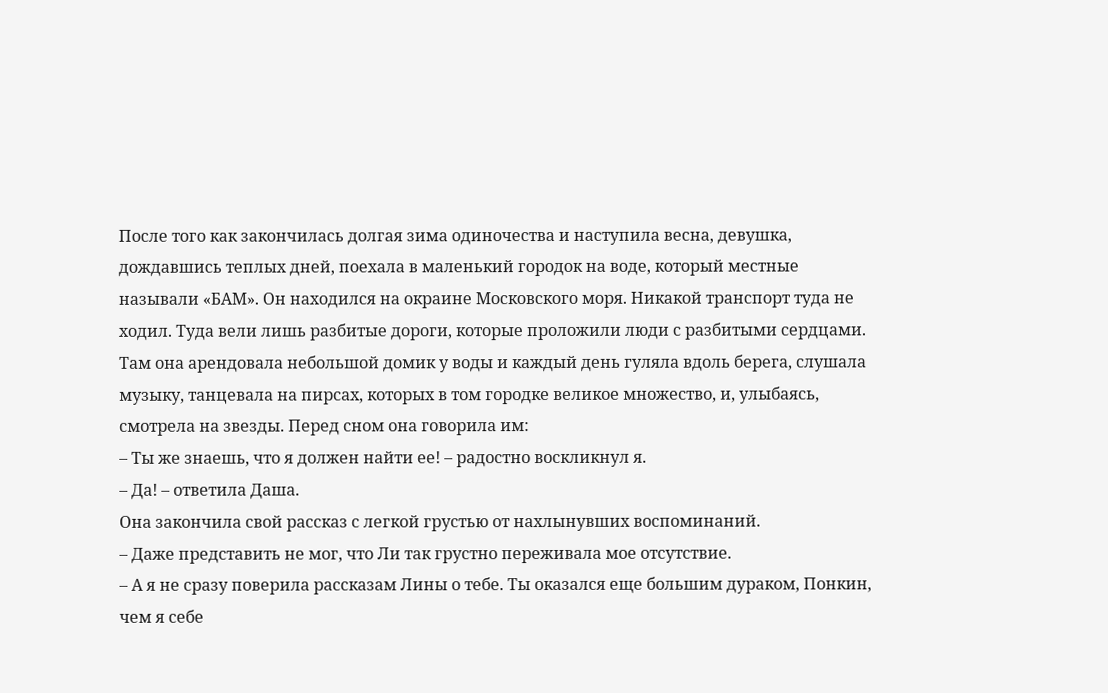После того как закончилась долгая зима одиночества и наступила весна, девушка, дождавшись теплых дней, поехала в маленький городок на воде, который местные называли «БАМ». Он находился на окраине Московского моря. Никакой транспорт туда не ходил. Туда вели лишь разбитые дороги, которые проложили люди с разбитыми сердцами. Там она арендовала небольшой домик у воды и каждый день гуляла вдоль берега, слушала музыку, танцевала на пирсах, которых в том городке великое множество, и, улыбаясь, смотрела на звезды. Перед сном она говорила им:
– Ты же знаешь, что я должен найти ее! – радостно воскликнул я.
– Да! – ответила Даша.
Она закончила свой рассказ с легкой грустью от нахлынувших воспоминаний.
– Даже представить не мог, что Ли так грустно переживала мое отсутствие.
– А я не сразу поверила рассказам Лины о тебе. Ты оказался еще большим дураком, Понкин, чем я себе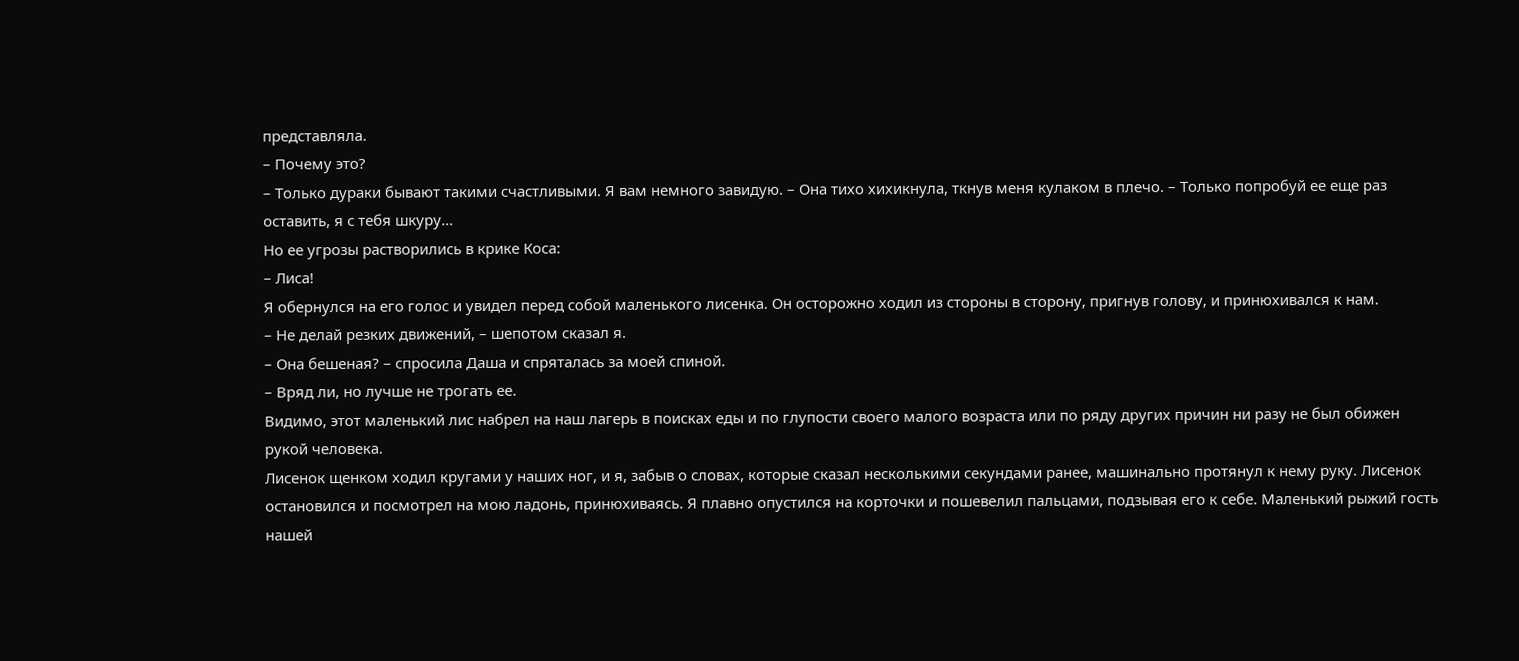представляла.
– Почему это?
– Только дураки бывают такими счастливыми. Я вам немного завидую. – Она тихо хихикнула, ткнув меня кулаком в плечо. – Только попробуй ее еще раз оставить, я с тебя шкуру…
Но ее угрозы растворились в крике Коса:
– Лиса!
Я обернулся на его голос и увидел перед собой маленького лисенка. Он осторожно ходил из стороны в сторону, пригнув голову, и принюхивался к нам.
– Не делай резких движений, – шепотом сказал я.
– Она бешеная? – спросила Даша и спряталась за моей спиной.
– Вряд ли, но лучше не трогать ее.
Видимо, этот маленький лис набрел на наш лагерь в поисках еды и по глупости своего малого возраста или по ряду других причин ни разу не был обижен рукой человека.
Лисенок щенком ходил кругами у наших ног, и я, забыв о словах, которые сказал несколькими секундами ранее, машинально протянул к нему руку. Лисенок остановился и посмотрел на мою ладонь, принюхиваясь. Я плавно опустился на корточки и пошевелил пальцами, подзывая его к себе. Маленький рыжий гость нашей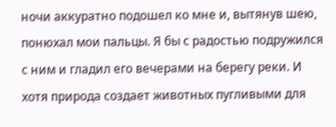ночи аккуратно подошел ко мне и, вытянув шею, понюхал мои пальцы. Я бы с радостью подружился с ним и гладил его вечерами на берегу реки. И хотя природа создает животных пугливыми для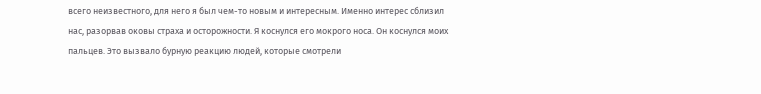всего неизвестного, для него я был чем-то новым и интересным. Именно интерес сблизил нас, разорвав оковы страха и осторожности. Я коснулся его мокрого носа. Он коснулся моих пальцев. Это вызвало бурную реакцию людей, которые смотрели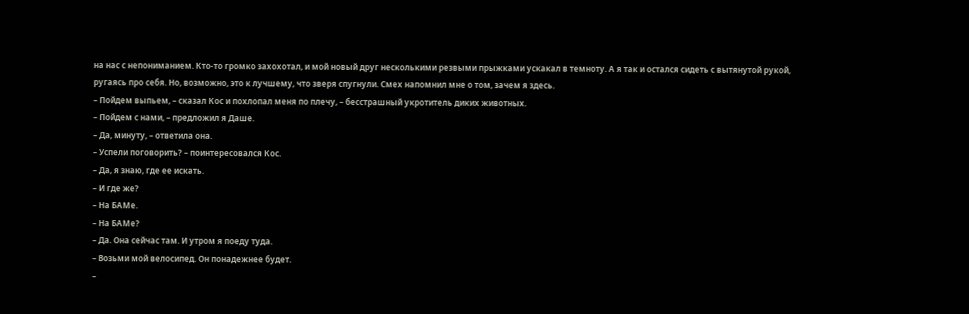на нас с непониманием. Кто-то громко захохотал, и мой новый друг несколькими резвыми прыжками ускакал в темноту. А я так и остался сидеть с вытянутой рукой, ругаясь про себя. Но, возможно, это к лучшему, что зверя спугнули. Смех напомнил мне о том, зачем я здесь.
– Пойдем выпьем, – сказал Кос и похлопал меня по плечу, – бесстрашный укротитель диких животных.
– Пойдем с нами, – предложил я Даше.
– Да, минуту, – ответила она.
– Успели поговорить? – поинтересовался Кос.
– Да, я знаю, где ее искать.
– И где же?
– На БАМе.
– На БАМе?
– Да. Она сейчас там. И утром я поеду туда.
– Возьми мой велосипед. Он понадежнее будет.
–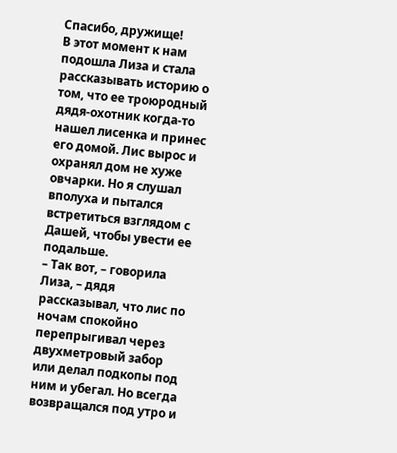Спасибо, дружище!
В этот момент к нам подошла Лиза и стала рассказывать историю о том, что ее троюродный дядя-охотник когда-то нашел лисенка и принес его домой. Лис вырос и охранял дом не хуже овчарки. Но я слушал вполуха и пытался встретиться взглядом с Дашей, чтобы увести ее подальше.
– Так вот, – говорила Лиза, – дядя рассказывал, что лис по ночам спокойно перепрыгивал через двухметровый забор или делал подкопы под ним и убегал. Но всегда возвращался под утро и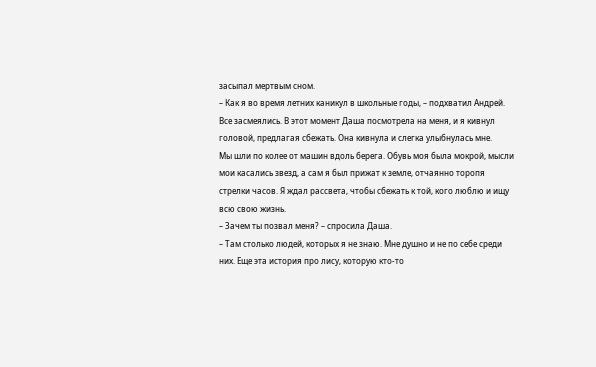засыпал мертвым сном.
– Как я во время летних каникул в школьные годы, – подхватил Андрей.
Все засмеялись. В этот момент Даша посмотрела на меня, и я кивнул головой, предлагая сбежать. Она кивнула и слегка улыбнулась мне.
Мы шли по колее от машин вдоль берега. Обувь моя была мокрой, мысли мои касались звезд, а сам я был прижат к земле, отчаянно торопя стрелки часов. Я ждал рассвета, чтобы сбежать к той, кого люблю и ищу всю свою жизнь.
– Зачем ты позвал меня? – спросила Даша.
– Там столько людей, которых я не знаю. Мне душно и не по себе среди них. Еще эта история про лису, которую кто-то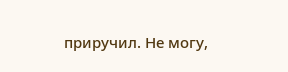приручил. Не могу,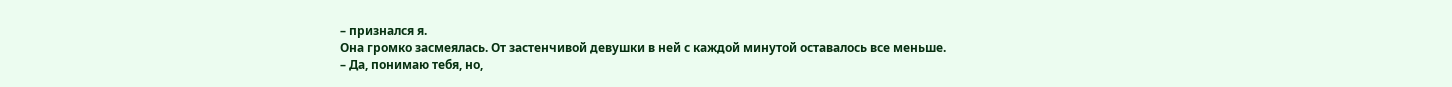– признался я.
Она громко засмеялась. От застенчивой девушки в ней с каждой минутой оставалось все меньше.
– Да, понимаю тебя, но,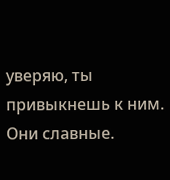уверяю, ты привыкнешь к ним. Они славные.